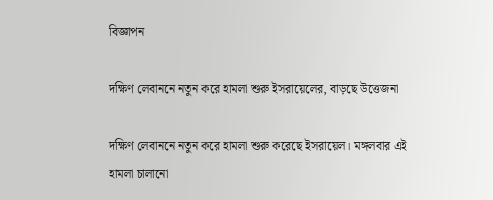বিজ্ঞাপন

দক্ষিণ লেবাননে নতুন করে হামলা শুরু ইসরায়েলের, বাড়ছে উত্তেজনা

দক্ষিণ লেবাননে নতুন করে হামলা শুরু করেছে ইসরায়েল। মঙ্গলবার এই হামলা চালানো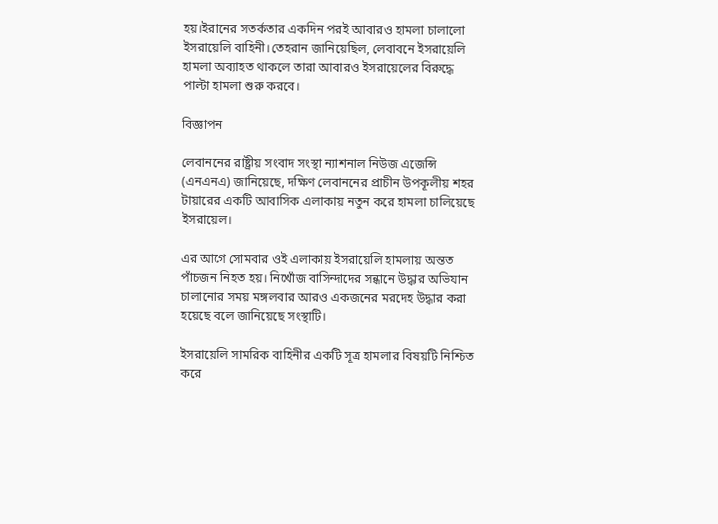হয়।ইরানের সতর্কতার একদিন পরই আবারও হামলা চালালো ইসরায়েলি বাহিনী।তেহরান জানিয়েছিল, লেবাবনে ইসরায়েলি হামলা অব্যাহত থাকলে তারা আবারও ইসরায়েলের বিরুদ্ধে পাল্টা হামলা শুরু করবে।

বিজ্ঞাপন

লেবাননের রাষ্ট্রীয় সংবাদ সংস্থা ন্যাশনাল নিউজ এজেন্সি (এনএনএ) জানিয়েছে, দক্ষিণ লেবাননের প্রাচীন উপকূলীয় শহর টায়ারের একটি আবাসিক এলাকায় নতুন করে হামলা চালিয়েছে ইসরায়েল।

এর আগে সোমবার ওই এলাকায় ইসরায়েলি হামলায় অন্তত পাঁচজন নিহত হয়। নিখোঁজ বাসিন্দাদের সন্ধানে উদ্ধার অভিযান চালানোর সময় মঙ্গলবার আরও একজনের মরদেহ উদ্ধার করা হয়েছে বলে জানিয়েছে সংস্থাটি।

ইসরায়েলি সামরিক বাহিনীর একটি সূত্র হামলার বিষয়টি নিশ্চিত করে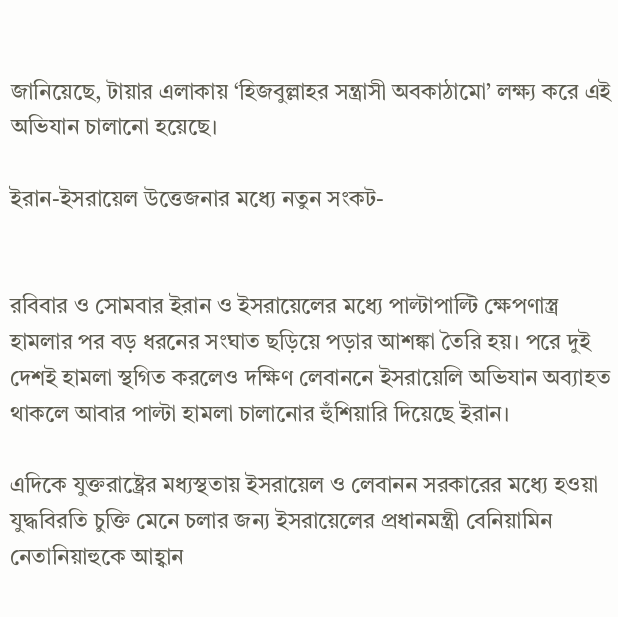জানিয়েছে, টায়ার এলাকায় ‘হিজবুল্লাহর সন্ত্রাসী অবকাঠামো’ লক্ষ্য করে এই অভিযান চালানো হয়েছে।

ইরান-ইসরায়েল উত্তেজনার মধ্যে নতুন সংকট-


রবিবার ও সোমবার ইরান ও ইসরায়েলের মধ্যে পাল্টাপাল্টি ক্ষেপণাস্ত্র হামলার পর বড় ধরনের সংঘাত ছড়িয়ে পড়ার আশঙ্কা তৈরি হয়। পরে দুই দেশই হামলা স্থগিত করলেও দক্ষিণ লেবাননে ইসরায়েলি অভিযান অব্যাহত থাকলে আবার পাল্টা হামলা চালানোর হুঁশিয়ারি দিয়েছে ইরান।

এদিকে যুক্তরাষ্ট্রের মধ্যস্থতায় ইসরায়েল ও লেবানন সরকারের মধ্যে হওয়া যুদ্ধবিরতি চুক্তি মেনে চলার জন্য ইসরায়েলের প্রধানমন্ত্রী বেনিয়ামিন নেতানিয়াহুকে আহ্বান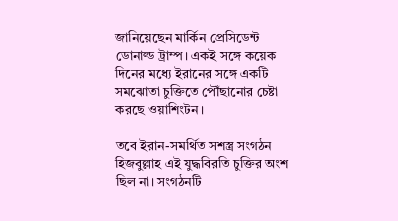জানিয়েছেন মার্কিন প্রেসিডেন্ট ডোনাল্ড ট্রাম্প। একই সঙ্গে কয়েক দিনের মধ্যে ইরানের সঙ্গে একটি সমঝোতা চুক্তিতে পৌঁছানোর চেষ্টা করছে ওয়াশিংটন।

তবে ইরান-সমর্থিত সশস্ত্র সংগঠন হিজবুল্লাহ এই যুদ্ধবিরতি চুক্তির অংশ ছিল না। সংগঠনটি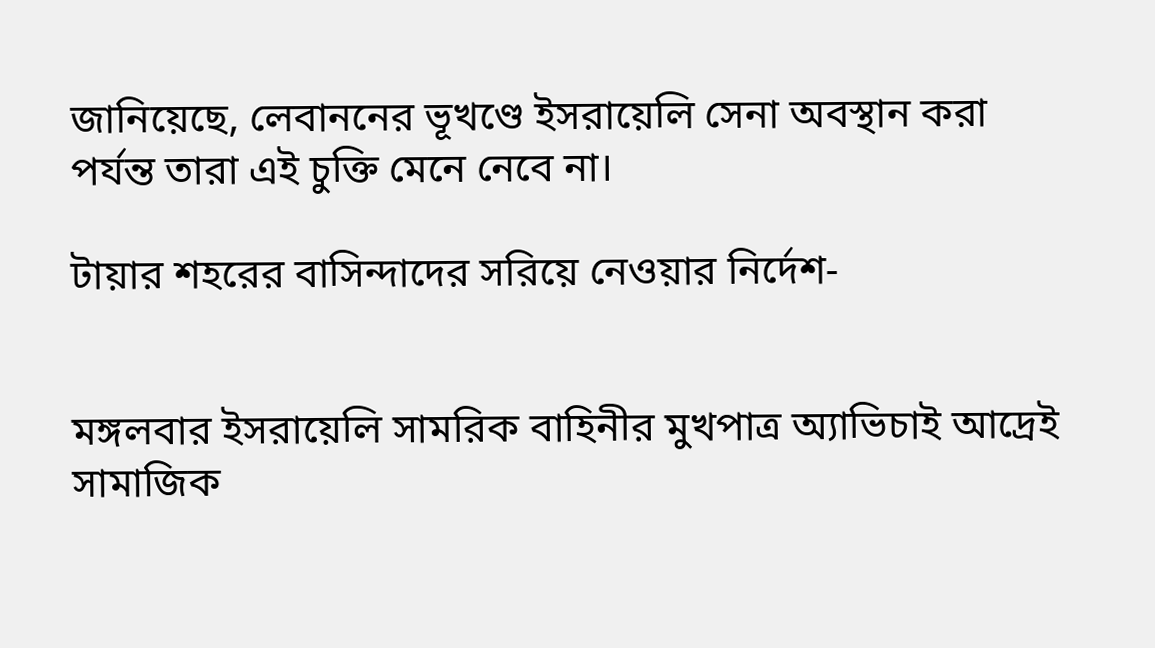জানিয়েছে, লেবাননের ভূখণ্ডে ইসরায়েলি সেনা অবস্থান করা পর্যন্ত তারা এই চুক্তি মেনে নেবে না।

টায়ার শহরের বাসিন্দাদের সরিয়ে নেওয়ার নির্দেশ-


মঙ্গলবার ইসরায়েলি সামরিক বাহিনীর মুখপাত্র অ্যাভিচাই আদ্রেই সামাজিক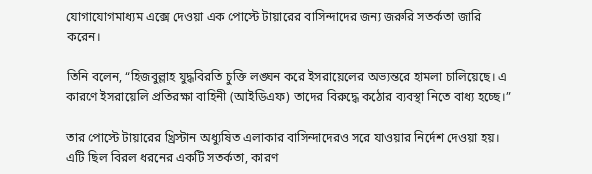যোগাযোগমাধ্যম এক্সে দেওয়া এক পোস্টে টায়ারের বাসিন্দাদের জন্য জরুরি সতর্কতা জারি করেন।

তিনি বলেন, “হিজবুল্লাহ যুদ্ধবিরতি চুক্তি লঙ্ঘন করে ইসরায়েলের অভ্যন্তরে হামলা চালিয়েছে। এ কারণে ইসরায়েলি প্রতিরক্ষা বাহিনী (আইডিএফ) তাদের বিরুদ্ধে কঠোর ব্যবস্থা নিতে বাধ্য হচ্ছে।”

তার পোস্টে টায়ারের খ্রিস্টান অধ্যুষিত এলাকার বাসিন্দাদেরও সরে যাওয়ার নির্দেশ দেওয়া হয়। এটি ছিল বিরল ধরনের একটি সতর্কতা, কারণ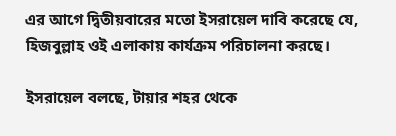এর আগে দ্বিতীয়বারের মতো ইসরায়েল দাবি করেছে যে, হিজবুল্লাহ ওই এলাকায় কার্যক্রম পরিচালনা করছে।

ইসরায়েল বলছে, টায়ার শহর থেকে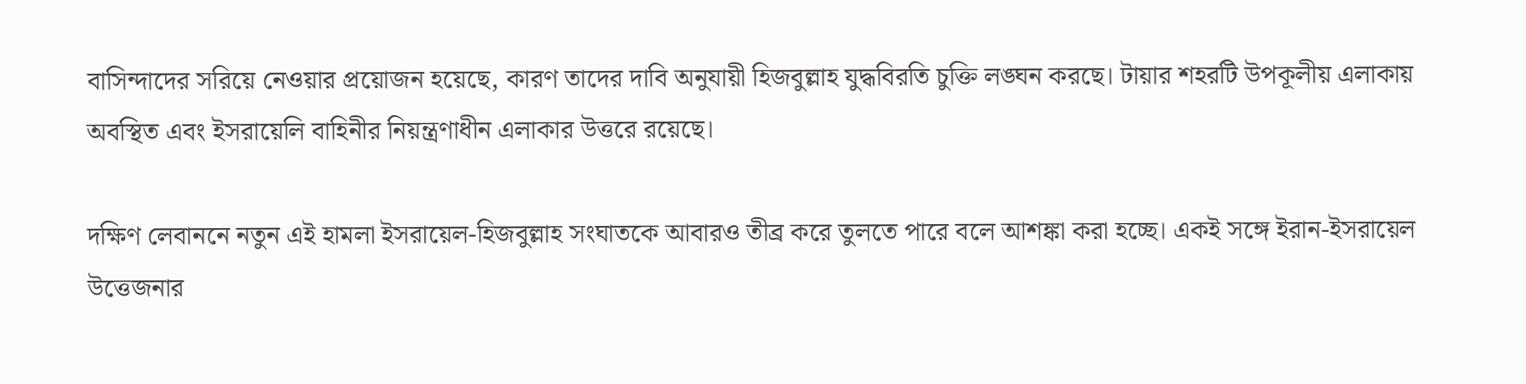বাসিন্দাদের সরিয়ে নেওয়ার প্রয়োজন হয়েছে, কারণ তাদের দাবি অনুযায়ী হিজবুল্লাহ যুদ্ধবিরতি চুক্তি লঙ্ঘন করছে। টায়ার শহরটি উপকূলীয় এলাকায় অবস্থিত এবং ইসরায়েলি বাহিনীর নিয়ন্ত্রণাধীন এলাকার উত্তরে রয়েছে।

দক্ষিণ লেবাননে নতুন এই হামলা ইসরায়েল-হিজবুল্লাহ সংঘাতকে আবারও তীব্র করে তুলতে পারে বলে আশঙ্কা করা হচ্ছে। একই সঙ্গে ইরান-ইসরায়েল উত্তেজনার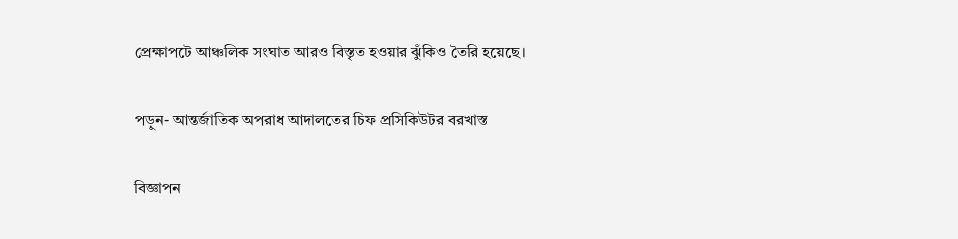প্রেক্ষাপটে আঞ্চলিক সংঘাত আরও বিস্তৃত হওয়ার ঝুঁকিও তৈরি হয়েছে।

পড়ুন- আন্তর্জাতিক অপরাধ আদালতের চিফ প্রসিকিউটর বরখাস্ত

বিজ্ঞাপন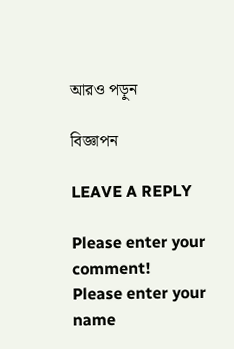আরও পড়ুন

বিজ্ঞাপন

LEAVE A REPLY

Please enter your comment!
Please enter your name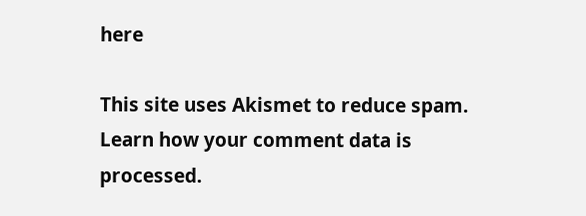here

This site uses Akismet to reduce spam. Learn how your comment data is processed.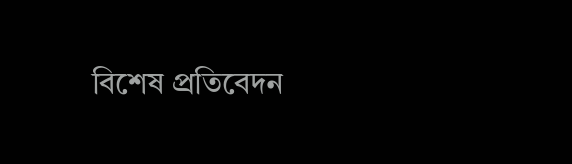বিশেষ প্রতিবেদন